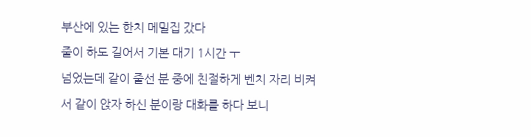부산에 있는 한치 메밀집 갔다
줄이 하도 길어서 기본 대기 1시간 ㅜ
넘었는데 같이 줄선 분 중에 친절하게 벤치 자리 비켜서 같이 앉자 하신 분이랑 대화를 하다 보니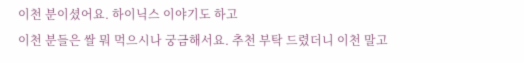이천 분이셨어요. 하이닉스 이야기도 하고
이천 분들은 쌀 뭐 먹으시나 궁금해서요. 추천 부탁 드렸더니 이천 말고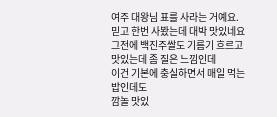여주 대왕님 표를 사라는 거예요.
믿고 한번 사봤는데 대박 맛있네요
그전에 백진주쌀도 기름기 흐르고 맛있는데 좀 질은 느낌인데
이건 기본에 충실하면서 매일 먹는 밥인데도
깜놀 맛있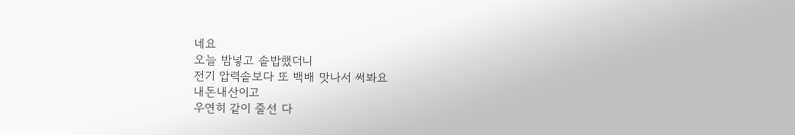네요
오늘 밤넣고 솥밥했더니
전기 압력솥보다 또 백배 맛나서 써봐요
내돈내산이고
우연히 같이 줄선 다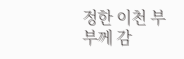정한 이천 부부께 감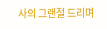사의 그랜절 드리며